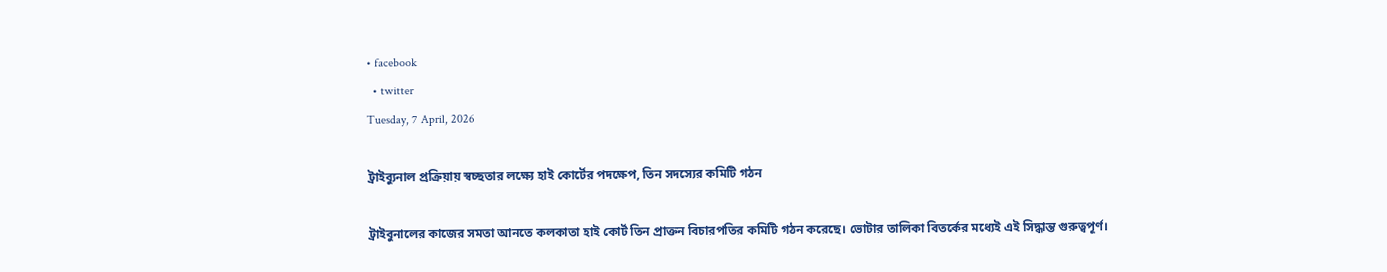• facebook
  • twitter
Tuesday, 7 April, 2026

ট্রাইব্যুনাল প্রক্রিয়ায় স্বচ্ছতার লক্ষ্যে হাই কোর্টের পদক্ষেপ, তিন সদস্যের কমিটি গঠন

ট্রাইবুনালের কাজের সমতা আনতে কলকাতা হাই কোর্ট তিন প্রাক্তন বিচারপতির কমিটি গঠন করেছে। ভোটার তালিকা বিতর্কের মধ্যেই এই সিদ্ধান্ত গুরুত্বপূর্ণ।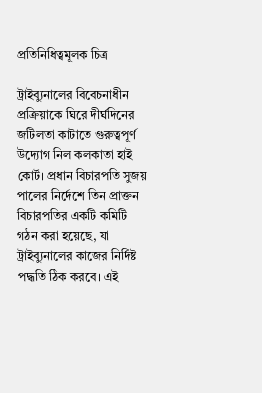প্রতিনিধিত্বমূলক চিত্র

ট্রাইব্যুনালের বিবেচনাধীন প্রক্রিয়াকে ঘিরে দীর্ঘদিনের জটিলতা কাটাতে গুরুত্বপূর্ণ উদ্যোগ নিল কলকাতা হাই কোর্ট। প্রধান বিচারপতি সুজয় পালের নির্দেশে তিন প্রাক্তন বিচারপতির একটি কমিটি গঠন করা হয়েছে, যা ট্রাইব্যুনালের কাজের নির্দিষ্ট পদ্ধতি ঠিক করবে। এই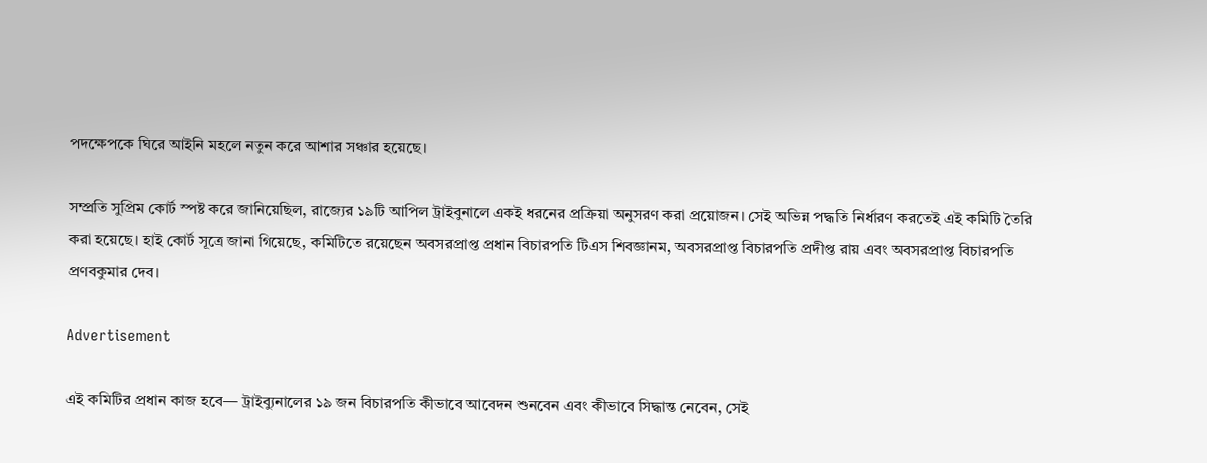পদক্ষেপকে ঘিরে আইনি মহলে নতুন করে আশার সঞ্চার হয়েছে।

সম্প্রতি সুপ্রিম কোর্ট স্পষ্ট করে জানিয়েছিল, রাজ্যের ১৯টি আপিল ট্রাইবুনালে একই ধরনের প্রক্রিয়া অনুসরণ করা প্রয়োজন। সেই অভিন্ন পদ্ধতি নির্ধারণ করতেই এই কমিটি তৈরি করা হয়েছে। হাই কোর্ট সূত্রে জানা গিয়েছে, কমিটিতে রয়েছেন অবসরপ্রাপ্ত প্রধান বিচারপতি টিএস শিবজ্ঞানম, অবসরপ্রাপ্ত বিচারপতি প্রদীপ্ত রায় এবং অবসরপ্রাপ্ত বিচারপতি প্রণবকুমার দেব।

Advertisement

এই কমিটির প্রধান কাজ হবে— ট্রাইব্যুনালের ১৯ জন বিচারপতি কীভাবে আবেদন শুনবেন এবং কীভাবে সিদ্ধান্ত নেবেন, সেই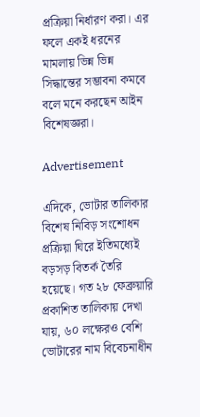প্রক্রিয়া নির্ধারণ করা। এর ফলে একই ধরনের মামলায় ভিন্ন ভিন্ন সিদ্ধান্তের সম্ভাবনা কমবে বলে মনে করছেন আইন বিশেষজ্ঞরা।

Advertisement

এদিকে, ভোটার তালিকার বিশেষ নিবিড় সংশোধন প্রক্রিয়া ঘিরে ইতিমধ্যেই বড়সড় বিতর্ক তৈরি হয়েছে। গত ২৮ ফেব্রুয়ারি প্রকাশিত তালিকায় দেখা যায়, ৬০ লক্ষেরও বেশি ভোটারের নাম বিবেচনাধীন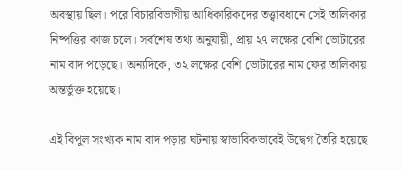অবস্থায় ছিল। পরে বিচারবিভাগীয় আধিকারিকদের তত্ত্বাবধানে সেই তালিকার নিষ্পত্তির কাজ চলে। সর্বশেষ তথ্য অনুযায়ী, প্রায় ২৭ লক্ষের বেশি ভোটারের নাম বাদ পড়েছে। অন্যদিকে, ৩২ লক্ষের বেশি ভোটারের নাম ফের তালিকায় অন্তর্ভুক্ত হয়েছে।

এই বিপুল সংখ্যক নাম বাদ পড়ার ঘটনায় স্বাভাবিকভাবেই উদ্বেগ তৈরি হয়েছে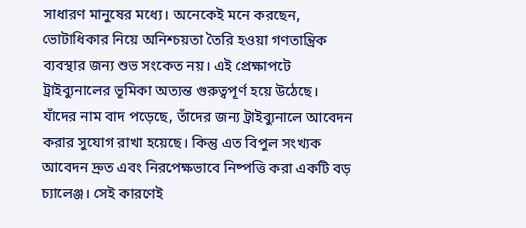সাধারণ মানুষের মধ্যে। অনেকেই মনে করছেন, ভোটাধিকার নিয়ে অনিশ্চয়তা তৈরি হওয়া গণতান্ত্রিক ব্যবস্থার জন্য শুভ সংকেত নয়। এই প্রেক্ষাপটে ট্রাইব্যুনালের ভূমিকা অত্যন্ত গুরুত্বপূর্ণ হয়ে উঠেছে।
যাঁদের নাম বাদ পড়েছে, তাঁদের জন্য ট্রাইব্যুনালে আবেদন করার সুযোগ রাখা হয়েছে। কিন্তু এত বিপুল সংখ্যক আবেদন দ্রুত এবং নিরপেক্ষভাবে নিষ্পত্তি করা একটি বড় চ্যালেঞ্জ। সেই কারণেই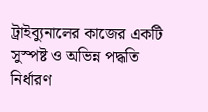ট্রাইব্যুনালের কাজের একটি সুস্পষ্ট ও অভিন্ন পদ্ধতি নির্ধারণ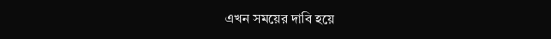এখন সময়ের দাবি হয়ে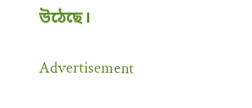উঠেছে।

Advertisement